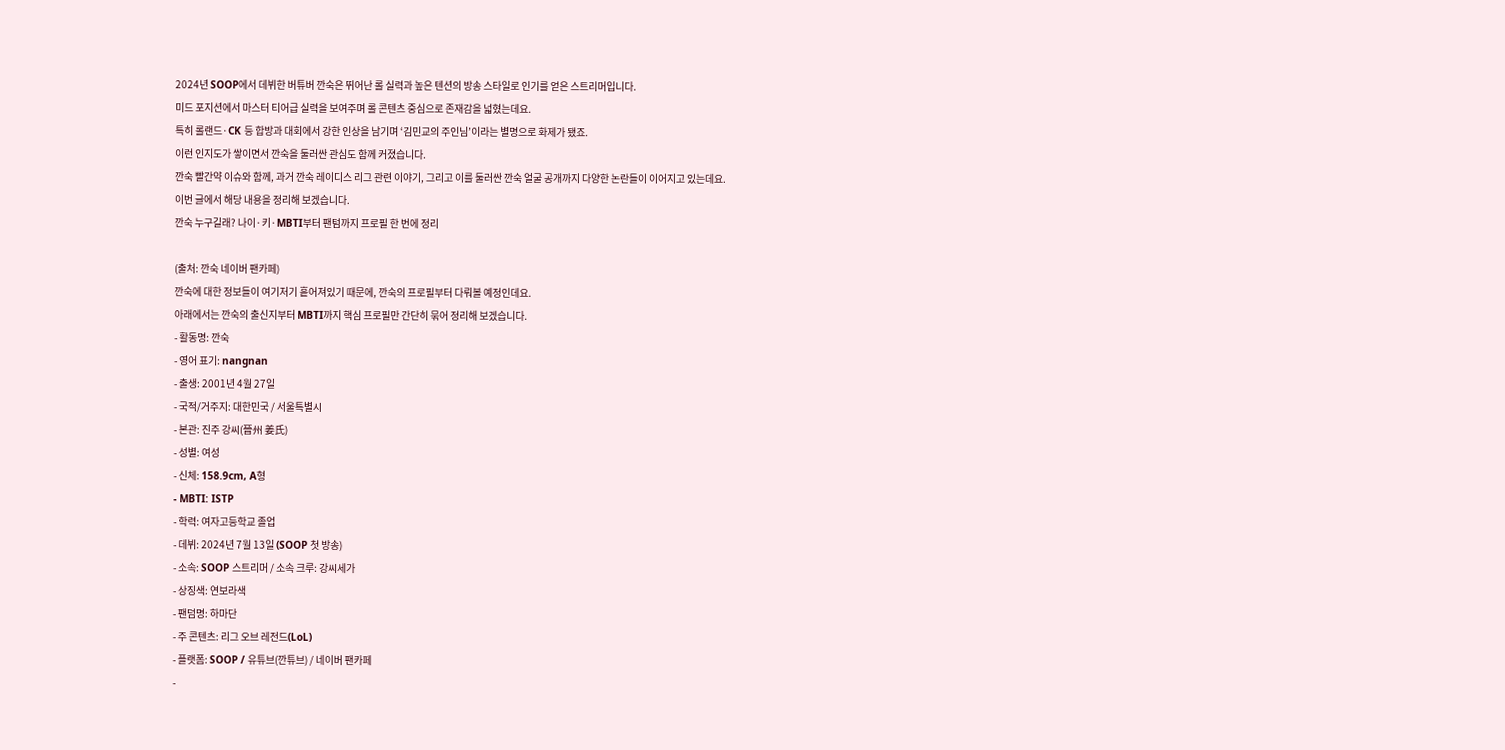2024년 SOOP에서 데뷔한 버튜버 깐숙은 뛰어난 롤 실력과 높은 텐션의 방송 스타일로 인기를 얻은 스트리머입니다.
미드 포지션에서 마스터 티어급 실력을 보여주며 롤 콘텐츠 중심으로 존재감을 넓혔는데요.
특히 롤랜드·CK 등 합방과 대회에서 강한 인상을 남기며 ‘김민교의 주인님’이라는 별명으로 화제가 됐죠.
이런 인지도가 쌓이면서 깐숙을 둘러싼 관심도 함께 커졌습니다.
깐숙 빨간약 이슈와 함께, 과거 깐숙 레이디스 리그 관련 이야기, 그리고 이를 둘러싼 깐숙 얼굴 공개까지 다양한 논란들이 이어지고 있는데요.
이번 글에서 해당 내용을 정리해 보겠습니다.
깐숙 누구길래? 나이·키·MBTI부터 팬텀까지 프로필 한 번에 정리

(출처: 깐숙 네이버 팬카페)
깐숙에 대한 정보들이 여기저기 흩어져있기 때문에, 깐숙의 프로필부터 다뤄볼 예정인데요.
아래에서는 깐숙의 출신지부터 MBTI까지 핵심 프로필만 간단히 묶어 정리해 보겠습니다.
- 활동명: 깐숙
- 영어 표기: nangnan
- 출생: 2001년 4월 27일
- 국적/거주지: 대한민국 / 서울특별시
- 본관: 진주 강씨(晉州 姜氏)
- 성별: 여성
- 신체: 158.9cm, A형
- MBTI: ISTP
- 학력: 여자고등학교 졸업
- 데뷔: 2024년 7월 13일 (SOOP 첫 방송)
- 소속: SOOP 스트리머 / 소속 크루: 강씨세가
- 상징색: 연보라색
- 팬덤명: 하마단
- 주 콘텐츠: 리그 오브 레전드(LoL)
- 플랫폼: SOOP / 유튜브(깐튜브) / 네이버 팬카페
-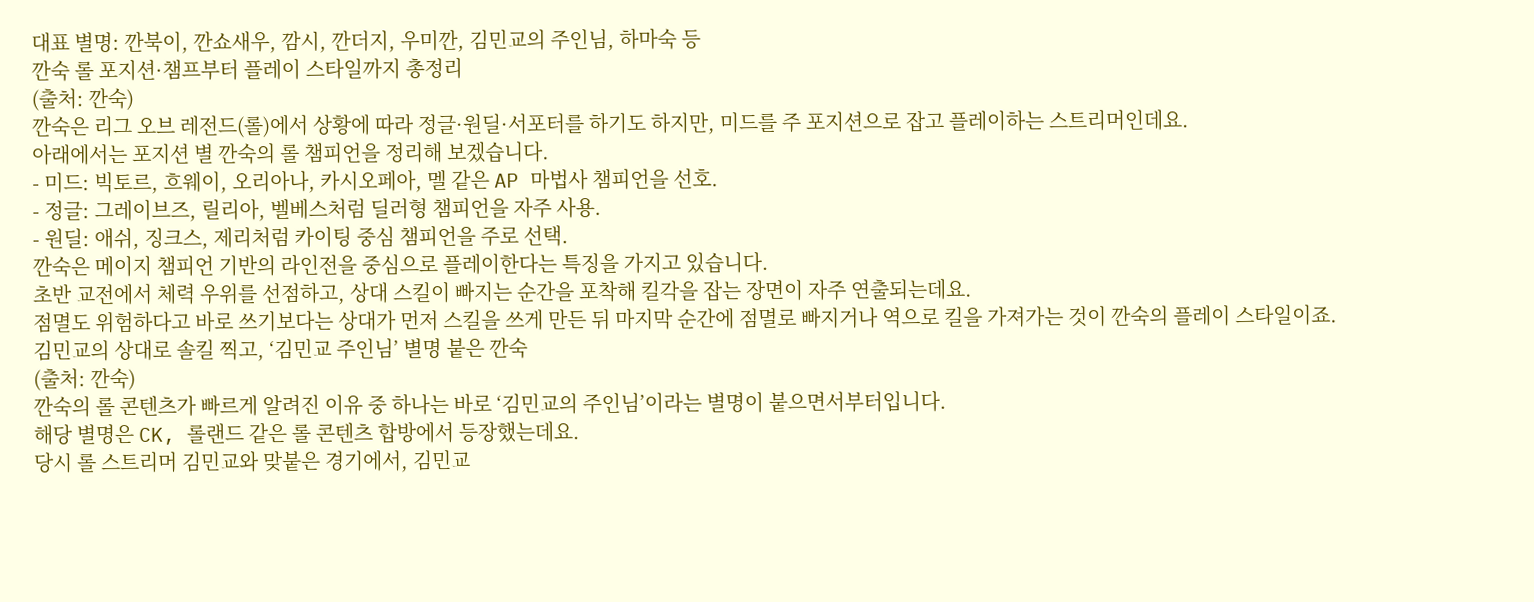대표 별명: 깐북이, 깐쇼새우, 깜시, 깐더지, 우미깐, 김민교의 주인님, 하마숙 등
깐숙 롤 포지션·챔프부터 플레이 스타일까지 총정리
(출처: 깐숙)
깐숙은 리그 오브 레전드(롤)에서 상황에 따라 정글·원딜·서포터를 하기도 하지만, 미드를 주 포지션으로 잡고 플레이하는 스트리머인데요.
아래에서는 포지션 별 깐숙의 롤 챔피언을 정리해 보겠습니다.
- 미드: 빅토르, 흐웨이, 오리아나, 카시오페아, 멜 같은 AP 마법사 챔피언을 선호.
- 정글: 그레이브즈, 릴리아, 벨베스처럼 딜러형 챔피언을 자주 사용.
- 원딜: 애쉬, 징크스, 제리처럼 카이팅 중심 챔피언을 주로 선택.
깐숙은 메이지 챔피언 기반의 라인전을 중심으로 플레이한다는 특징을 가지고 있습니다.
초반 교전에서 체력 우위를 선점하고, 상대 스킬이 빠지는 순간을 포착해 킬각을 잡는 장면이 자주 연출되는데요.
점멸도 위험하다고 바로 쓰기보다는 상대가 먼저 스킬을 쓰게 만든 뒤 마지막 순간에 점멸로 빠지거나 역으로 킬을 가져가는 것이 깐숙의 플레이 스타일이죠.
김민교의 상대로 솔킬 찍고, ‘김민교 주인님’ 별명 붙은 깐숙
(출처: 깐숙)
깐숙의 롤 콘텐츠가 빠르게 알려진 이유 중 하나는 바로 ‘김민교의 주인님’이라는 별명이 붙으면서부터입니다.
해당 별명은 CK, 롤랜드 같은 롤 콘텐츠 합방에서 등장했는데요.
당시 롤 스트리머 김민교와 맞붙은 경기에서, 김민교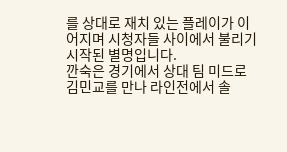를 상대로 재치 있는 플레이가 이어지며 시청자들 사이에서 불리기 시작된 별명입니다.
깐숙은 경기에서 상대 팀 미드로 김민교를 만나 라인전에서 솔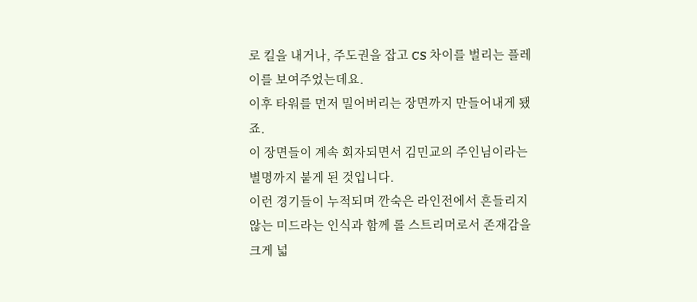로 킬을 내거나, 주도권을 잡고 CS 차이를 벌리는 플레이를 보여주었는데요.
이후 타워를 먼저 밀어버리는 장면까지 만들어내게 됐죠.
이 장면들이 계속 회자되면서 김민교의 주인님이라는 별명까지 붙게 된 것입니다.
이런 경기들이 누적되며 깐숙은 라인전에서 흔들리지 않는 미드라는 인식과 함께 롤 스트리머로서 존재감을 크게 넓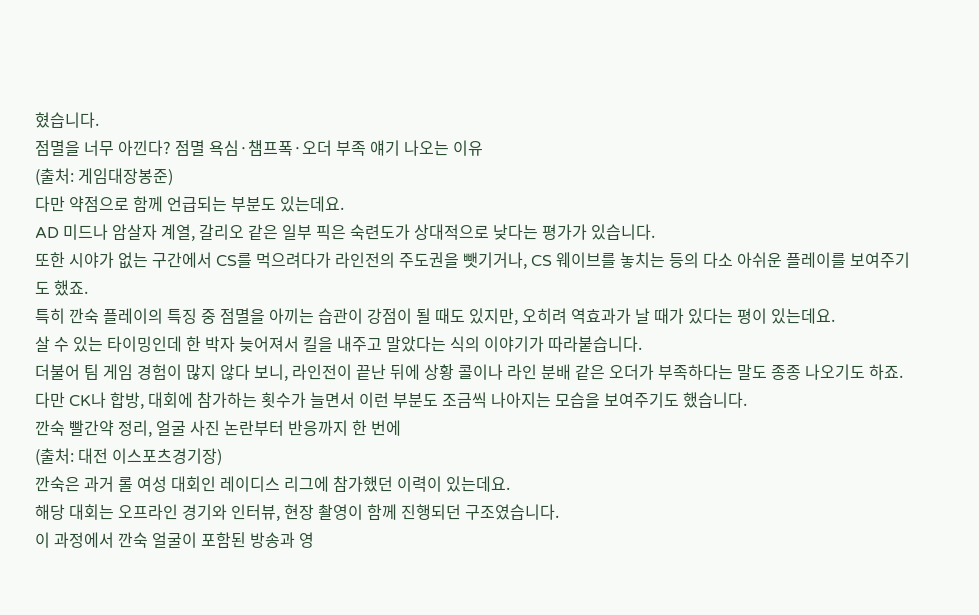혔습니다.
점멸을 너무 아낀다? 점멸 욕심·챔프폭·오더 부족 얘기 나오는 이유
(출처: 게임대장봉준)
다만 약점으로 함께 언급되는 부분도 있는데요.
AD 미드나 암살자 계열, 갈리오 같은 일부 픽은 숙련도가 상대적으로 낮다는 평가가 있습니다.
또한 시야가 없는 구간에서 CS를 먹으려다가 라인전의 주도권을 뺏기거나, CS 웨이브를 놓치는 등의 다소 아쉬운 플레이를 보여주기도 했죠.
특히 깐숙 플레이의 특징 중 점멸을 아끼는 습관이 강점이 될 때도 있지만, 오히려 역효과가 날 때가 있다는 평이 있는데요.
살 수 있는 타이밍인데 한 박자 늦어져서 킬을 내주고 말았다는 식의 이야기가 따라붙습니다.
더불어 팀 게임 경험이 많지 않다 보니, 라인전이 끝난 뒤에 상황 콜이나 라인 분배 같은 오더가 부족하다는 말도 종종 나오기도 하죠.
다만 CK나 합방, 대회에 참가하는 횟수가 늘면서 이런 부분도 조금씩 나아지는 모습을 보여주기도 했습니다.
깐숙 빨간약 정리, 얼굴 사진 논란부터 반응까지 한 번에
(출처: 대전 이스포츠경기장)
깐숙은 과거 롤 여성 대회인 레이디스 리그에 참가했던 이력이 있는데요.
해당 대회는 오프라인 경기와 인터뷰, 현장 촬영이 함께 진행되던 구조였습니다.
이 과정에서 깐숙 얼굴이 포함된 방송과 영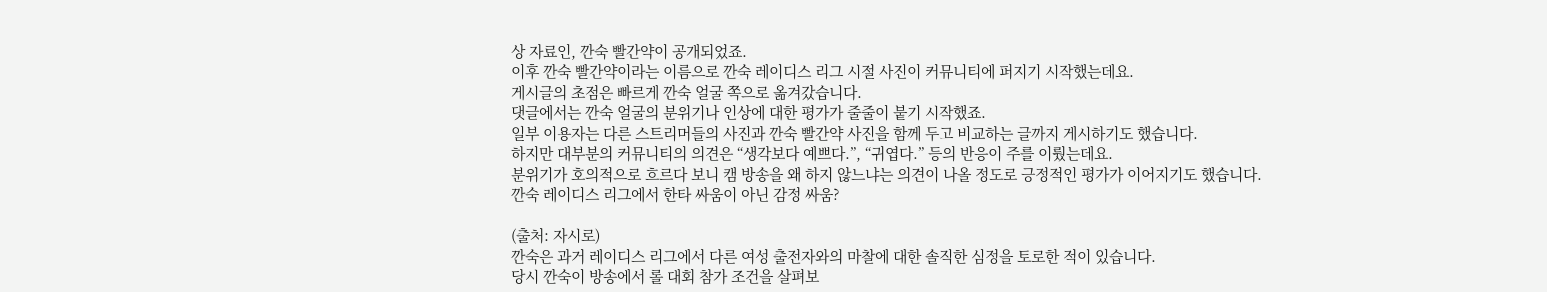상 자료인, 깐숙 빨간약이 공개되었죠.
이후 깐숙 빨간약이라는 이름으로 깐숙 레이디스 리그 시절 사진이 커뮤니티에 퍼지기 시작했는데요.
게시글의 초점은 빠르게 깐숙 얼굴 쪽으로 옮겨갔습니다.
댓글에서는 깐숙 얼굴의 분위기나 인상에 대한 평가가 줄줄이 붙기 시작했죠.
일부 이용자는 다른 스트리머들의 사진과 깐숙 빨간약 사진을 함께 두고 비교하는 글까지 게시하기도 했습니다.
하지만 대부분의 커뮤니티의 의견은 “생각보다 예쁘다.”, “귀엽다.” 등의 반응이 주를 이뤘는데요.
분위기가 호의적으로 흐르다 보니 캠 방송을 왜 하지 않느냐는 의견이 나올 정도로 긍정적인 평가가 이어지기도 했습니다.
깐숙 레이디스 리그에서 한타 싸움이 아닌 감정 싸움?

(출처: 자시로)
깐숙은 과거 레이디스 리그에서 다른 여성 출전자와의 마찰에 대한 솔직한 심정을 토로한 적이 있습니다.
당시 깐숙이 방송에서 롤 대회 참가 조건을 살펴보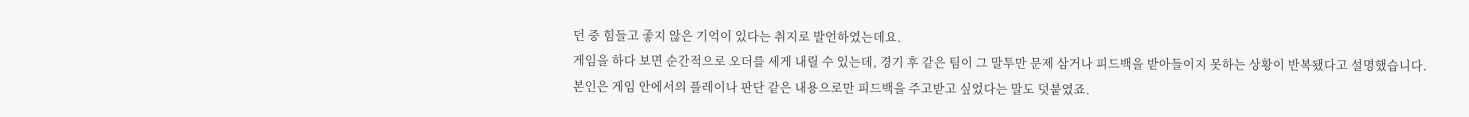던 중 힘들고 좋지 않은 기억이 있다는 취지로 발언하였는데요.
게임을 하다 보면 순간적으로 오더를 세게 내릴 수 있는데, 경기 후 같은 팀이 그 말투만 문제 삼거나 피드백을 받아들이지 못하는 상황이 반복됐다고 설명했습니다.
본인은 게임 안에서의 플레이나 판단 같은 내용으로만 피드백을 주고받고 싶었다는 말도 덧붙였죠.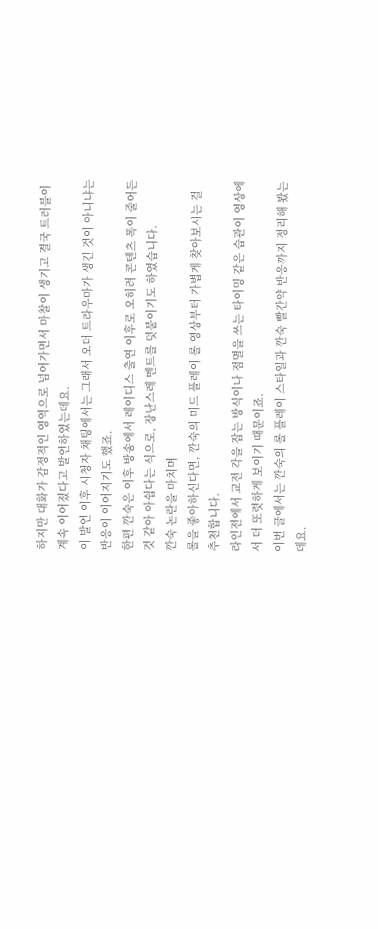하지만 대화가 감정적인 영역으로 넘어가면서 마찰이 생기고 결국 트러블이 계속 이어졌다고 발언하였는데요.
이 발언 이후 시청자 채팅에서는 그래서 오더 트라우마가 생긴 것이 아니냐는 반응이 이어지기도 했죠.
한편 깐숙은 이후 방송에서 레이디스 출연 이후로 오히려 콘텐츠 폭이 줄어든 것 같아 아쉽다는 식으로, 장난스레 멘트를 덧붙이기도 하였습니다.
깐숙 논란을 마치며
롤을 좋아하신다면, 깐숙의 미드 플레이 롤 영상부터 가볍게 찾아보시는 걸 추천합니다.
라인전에서 교전 각을 잡는 방식이나 점멸을 쓰는 타이밍 같은 습관이 영상에서 더 또렷하게 보이기 때문이죠.
이번 글에서는 깐숙의 롤 플레이 스타일과 깐숙 빨간약 반응까지 정리해 봤는데요.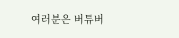여러분은 버튜버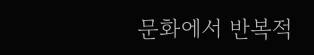문화에서 반복적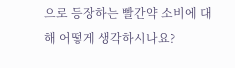으로 등장하는 빨간약 소비에 대해 어떻게 생각하시나요?